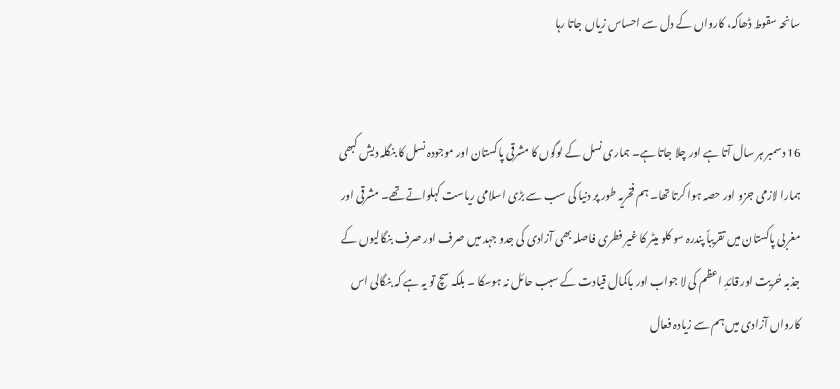سانحہ سقوط ڈھاکہ، کارواں کے دل سے احساس زیاں جاتا رہا


16 دسمبر ہر سال آتا ہے اور چلا جاتا ہے۔ ہماری نسل کے لوگوں کا مشرقی پاکستان اور موجودہ نسل کا بنگلہ دیش کبھی ہمارا لازمی جزو اور حصہ ہوا کرتا تھا۔ ہم فخریہ طور پر دنیا کی سب سے بڑی اسلامی ریاست کہلواتے تھے۔ مشرقی اور مغربی پاکستان میں تقریباً پندرہ سو کلو میٹر کا غیر فطری فاصلہ بھی آزادی کی جدو جہد میں صرف اور صرف بنگالیوں کے جذبہ حُریت اور قائدِ اعظم کی لا جواب اور باکمال قیادت کے سبب حائل نہ ہوسکا ۔ بلکہ سچ تو یہ ہے کہ بنگالی اس کارواں آزادی میں ہم سے زیادہ فعال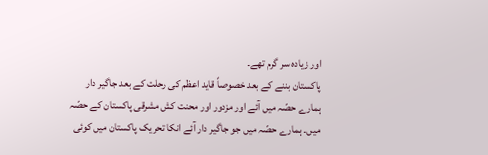اور زیادہ سر گرم تھے۔
پاکستان بننے کے بعد خصوصاً قاید اعظم کی رحلت کے بعد جاگیر دار ہمارے حصّہ میں آئے اور مزدور اور محنت کش مشرقی پاکستان کے حصّہ میں۔ ہمارے حصّہ میں جو جاگیر دار آئے انکا تحریک پاکستان میں کوئی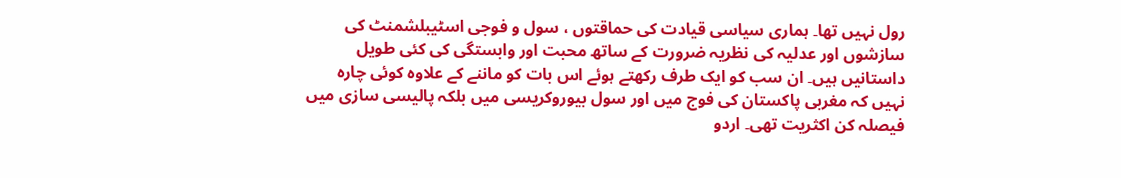رول نہیں تھا۔ ہماری سیاسی قیادت کی حماقتوں ، سول و فوجی اسٹیبلشمنٹ کی سازشوں اور عدلیہ کی نظریہ ضرورت کے ساتھ محبت اور وابستگی کی کئی طویل داستانیں ہیں۔ ان سب کو ایک طرف رکھتے ہوئے اس بات کو ماننے کے علاوہ کوئی چارہ نہیں کہ مغربی پاکستان کی فوج میں اور سول بیوروکریسی میں بلکہ پالیسی سازی میں فیصلہ کن اکثریت تھی۔ اردو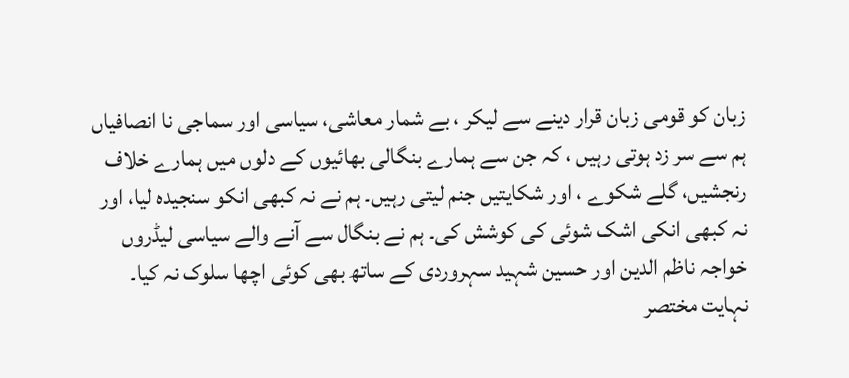زبان کو قومی زبان قرار دینے سے لیکر ، بے شمار معاشی، سیاسی اور سماجی نا انصافیاں ہم سے سر زد ہوتی رہیں ، کہ جن سے ہمارے بنگالی بھائیوں کے دلوں میں ہمارے خلاف رنجشیں، گلے شکوے ، اور شکایتیں جنم لیتی رہیں۔ ہم نے نہ کبھی انکو سنجیدہ لیا، اور نہ کبھی انکی اشک شوئی کی کوشش کی۔ ہم نے بنگال سے آنے والے سیاسی لیڈروں خواجہ ناظم الدین اور حسین شہید سہروردی کے ساتھ بھی کوئی اچھا سلوک نہ کیا۔ نہایت مختصر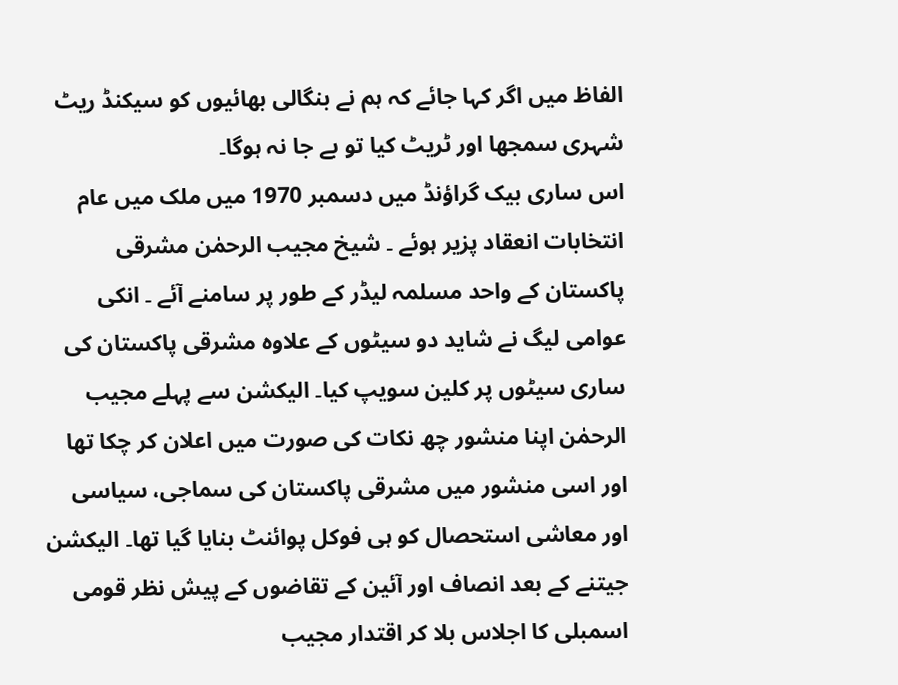الفاظ میں اگر کہا جائے کہ ہم نے بنگالی بھائیوں کو سیکنڈ ریٹ شہری سمجھا اور ٹریٹ کیا تو بے جا نہ ہوگا۔
اس ساری بیک گراؤنڈ میں دسمبر 1970 میں ملک میں عام انتخابات انعقاد پزیر ہوئے ۔ شیخ مجیب الرحمٰن مشرقی پاکستان کے واحد مسلمہ لیڈر کے طور پر سامنے آئے ۔ انکی عوامی لیگ نے شاید دو سیٹوں کے علاوہ مشرقی پاکستان کی ساری سیٹوں پر کلین سویپ کیا۔ الیکشن سے پہلے مجیب الرحمٰن اپنا منشور چھ نکات کی صورت میں اعلان کر چکا تھا اور اسی منشور میں مشرقی پاکستان کی سماجی، سیاسی اور معاشی استحصال کو ہی فوکل پوائنٹ بنایا گیا تھا۔ الیکشن جیتنے کے بعد انصاف اور آئین کے تقاضوں کے پیش نظر قومی اسمبلی کا اجلاس بلا کر اقتدار مجیب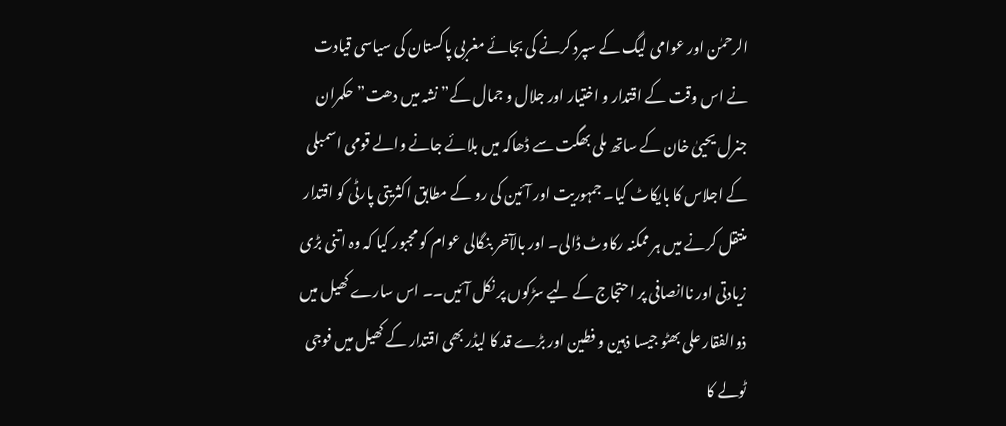الرحمٰن اور عوامی لیگ کے سپرد کرنے کی بجائے مغربی پاکستان کی سیاسی قیادت نے اس وقت کے اقتدار و اختیار اور جلال و جمال کے” نشہ میں دھت” حکمران جنرل یحییٰ خان کے ساتھ ملی بھگت سے ڈھاکہ میں بلائے جانے والے قومی اسمبلی کے اجلاس کا بایکاٹ کیا۔ جمہوریت اور آئین کی رو کے مطابق اکثریتی پارٹی کو اقتدار منتقل کرنے میں ہر ممکنہ رکاوٹ ڈالی۔ اور بالآخر بنگالی عوام کو مجبور کیا کہ وہ اتنی بڑی زیادتی اور ناانصافی پر احتجاج کے لیے سڑکوں پر نکل آئیں۔۔ اس سارے کھیل میں ذوالفقار علی بھٹو جیسا ذہین و فطین اور بڑے قد کا لیڈر بھی اقتدار کے کھیل میں فوجی ٹولے کا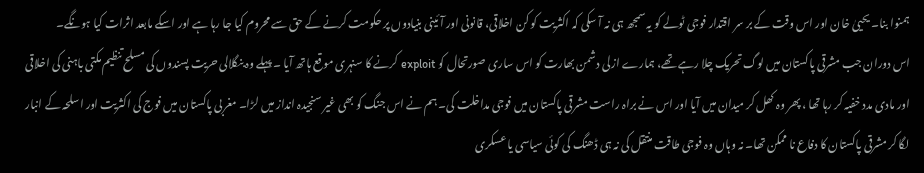ہمنوا بنا۔ یحییٰ خان اور اس وقت کے بر سر اقتدار فوجی ٹولے کو یہ سمجھ ہی نہ آ سکی کہ اکثریت کو کن اخلاقی، قانونی اور آئینی بنیادوں پر حکومت کرنے کے حق سے محروم کیا جا رہا ہے اور اسکے مابعد اثرات کیا ہونگے۔
اس دوران جب مشرقی پاکستان میں لوگ تحریک چلا رہے تھے، ہمارے ازلی دشمن بھارت کو اس ساری صورتحال کو exploit کرنے کا سنہری موقع ہاتھ آیا ۔ پہلے وہ بنگلالی حریت پسندوں کی مسلح تنظیم مکتی باہنی کی اخلاقی اور مادی مدد خفیہ کر رہا تھا ، پھر وہ کھل کر میدان میں آیا اور اس نے براہ راست مشرقی پاکستان میں فوجی مداخلت کی۔ ہم نے اس جنگ کو بھی غیر سنجیدہ انداز میں لڑا۔ مغربی پاکستان میں فوج کی اکثریت اور اسلحہ کے انبار لگا کر مشرقی پاکستان کا دفاع نا ممکن تھا۔ نہ وہاں وہ فوجی طاقت منتقل کی نہ ہی ڈھنگ کی کوئی سیاسی یا عسکری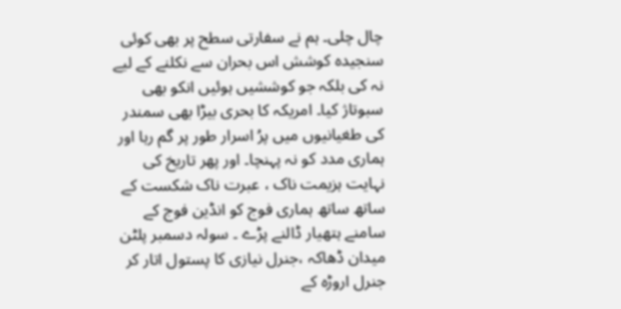چال چلی۔ ہم نے سفارتی سطح پر بھی کوئی سنجیدہ کوشش اس بحران سے نکلنے کے لیے نہ کی بلکہ جو کوششیں ہوئیں انکو بھی سبوتاژ کیا۔ امریکہ کا بحری بیڑا بھی سمندر کی طغیانیوں میں پرُ اسرار طور پر گم رہا اور ہماری مدد کو نہ پہنچا۔ اور پھر تاریخ کی نہایت ہزیمت ناک ، عبرت ناک شکست کے ساتھ ساتھ ہماری فوج کو انڈین فوج کے سامنے ہتھیار ڈالنے پڑے ۔ سولہ دسمبر پلٹن میدان ڈھاکہ ،جنرل نیازی کا پستول اتار کر جنرل اروڑہ کے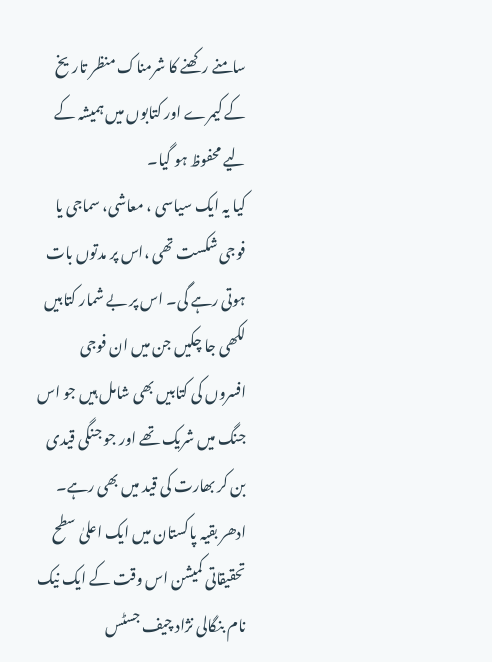سامنے رکھنے کا شرمناک منظر تاریخ کے کیمرے اور کتابوں میں ہمیشہ کے لیے محفوظ ہو گیا۔
کیا یہ ایک سیاسی ، معاشی، سماجی یا فوجی شکست تھی ،اس پر مدتوں بات ہوتی رہے گی۔ اس پر بے شمار کتابیں لکھی جا چکیں جن میں ان فوجی افسروں کی کتابیں بھی شامل ہیں جو اس جنگ میں شریک تھے اور جو جنگی قیدی بن کر بھارت کی قید میں بھی رہے۔ ادھر بقیہ پاکستان میں ایک اعلیٰ سطح تحقیقاتی کمیشن اس وقت کے ایک نیک نام بنگالی نژاد چیف جسٹس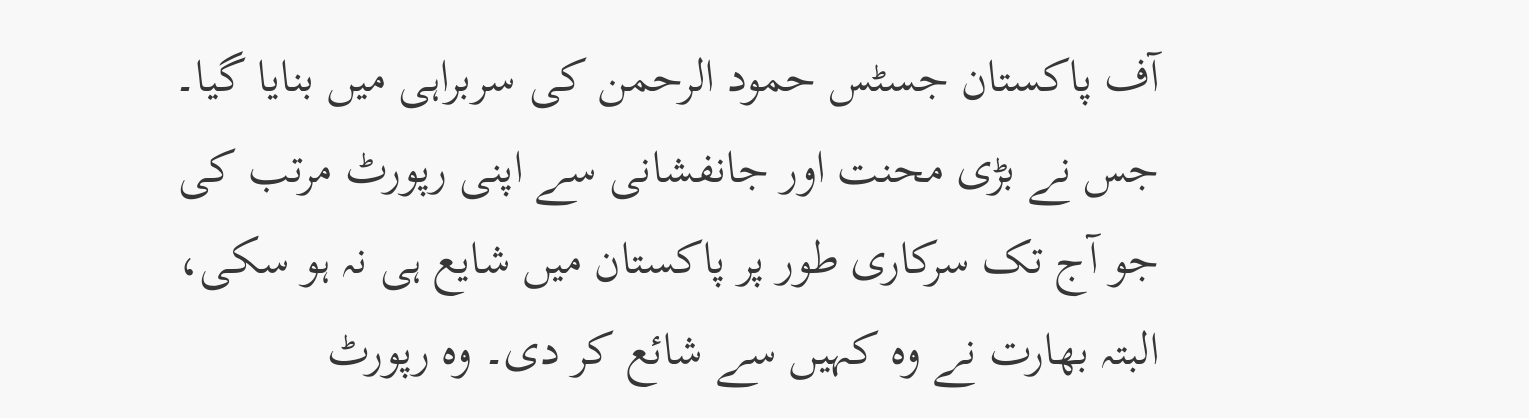آف پاکستان جسٹس حمود الرحمن کی سربراہی میں بنایا گیا۔ جس نے بڑی محنت اور جانفشانی سے اپنی رپورٹ مرتب کی جو آج تک سرکاری طور پر پاکستان میں شایع ہی نہ ہو سکی، البتہ بھارت نے وہ کہیں سے شائع کر دی۔ وہ رپورٹ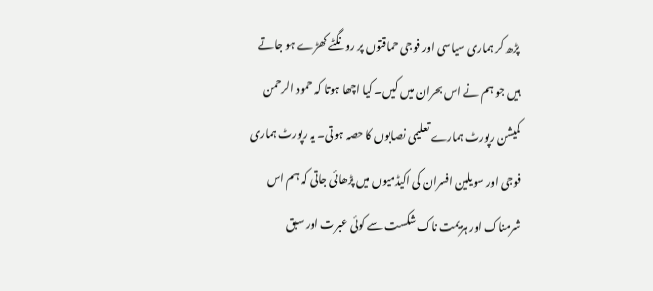پڑھ کر ہماری سیاسی اور فوجی حماقتوں پر رونگٹے کھڑے ہو جاتے ہیں جو ہم نے اس بحران میں کیں۔ کیا اچھا ہوتا کہ حمود الرحمن کمیشن رپورٹ ہمارے تعلیمی نصابوں کا حصہ ہوتی۔ یہ رپورٹ ہماری فوجی اور سویلین افسران کی اکیڈمیوں میں پڑھائی جاتی کہ ہم اس شرمناک اور ہزیمت ناک شکست سے کوئی عبرت اور سبق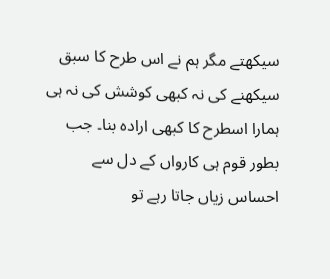سیکھتے مگر ہم نے اس طرح کا سبق سیکھنے کی نہ کبھی کوشش کی نہ ہی ہمارا اسطرح کا کبھی ارادہ بنا۔ جب بطور قوم ہی کارواں کے دل سے احساس زیاں جاتا رہے تو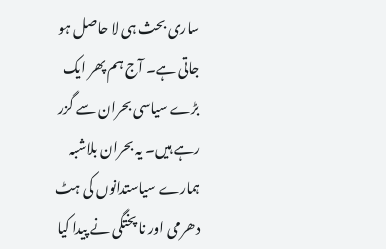ساری بحث ہی لا حاصل ہو جاتی ہے۔ آج ہم پھر ایک بڑے سیاسی بحران سے گزر رہے ہیں۔ یہ بحران بلاشبہ ہمارے سیاستدانوں کی ہٹ دھرمی اور نا پختگی نے پیدا کیا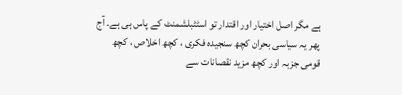ہے مگر اصل اختیار اور اقتدار تو اسٹٹبلشمنٹ کے پاس ہی ہے۔ آج پھر یہ سیاسی بحران کچھ سنجیدہ فکری ، کچھ اخلاص ، کچھ قومی جزبہ اور کچھ مزید نقصانات سے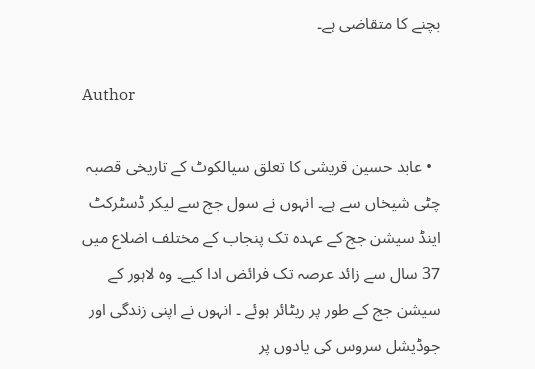بچنے کا متقاضی ہے۔

Author

  • عابد حسین قریشی کا تعلق سیالکوٹ کے تاریخی قصبہ چٹی شیخاں سے ہے۔ انہوں نے سول جج سے لیکر ڈسٹرکٹ اینڈ سیشن جج کے عہدہ تک پنجاب کے مختلف اضلاع میں 37 سال سے زائد عرصہ تک فرائض ادا کیے۔ وہ لاہور کے سیشن جج کے طور پر ریٹائر ہوئے ۔ انہوں نے اپنی زندگی اور جوڈیشل سروس کی یادوں پر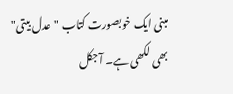مبنی ایک خوبصورت کتاب "عدل بیتی" بھی لکھی ہے۔ آجکل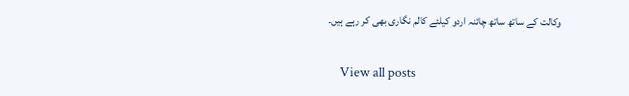وکالت کے ساتھ ساتھ چائنہ اردو کیلئے کالم نگاری بھی کر رہے ہیں۔

    View all posts